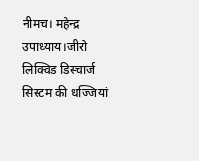नीमच। महेन्द्र उपाध्याय।जीरो लिक्विड डिस्चार्ज सिस्टम की धज्जियां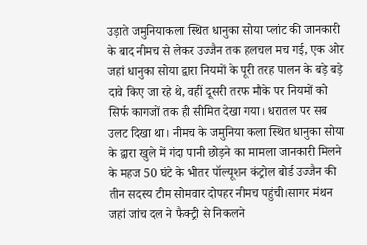उड़ाते जमुनियाकला स्थित धानुका सोया प्लांट की जानकारी के बाद नीमच से लेकर उज्जैन तक हलचल मच गई, एक ओर जहां धानुका सोया द्वारा नियमों के पूरी तरह पालन के बड़े बड़े दावे किए जा रहे थे, वहीं दूसरी तरफ मौके पर नियमों को सिर्फ कागजों तक ही सीमित देखा गया। धरातल पर सब उलट दिखा था। नीमच के जमुनिया कला स्थित धानुका सोया के द्वारा खुले में गंदा पानी छोड़ने का मामला जानकारी मिलने के महज 50 घंटे के भीतर पॉल्यूशन कंट्रोल बोर्ड उज्जैन की तीन सदस्य टीम सोमवार दोपहर नीमच पहुंची।सागर मंथन जहां जांच दल ने फैक्ट्री से निकलने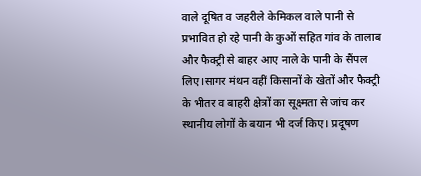वाले दूषित व जहरीले केमिकल वाले पानी से प्रभावित हो रहे पानी के कुओं सहित गांव के तालाब और फैक्ट्री से बाहर आए नाले के पानी के सैंपल लिए।सागर मंथन वहीं किसानों के खेतों और फैक्ट्री के भीतर व बाहरी क्षेत्रों का सूक्ष्मता से जांच कर स्थानीय लोगों के बयान भी दर्ज किए। प्रदूषण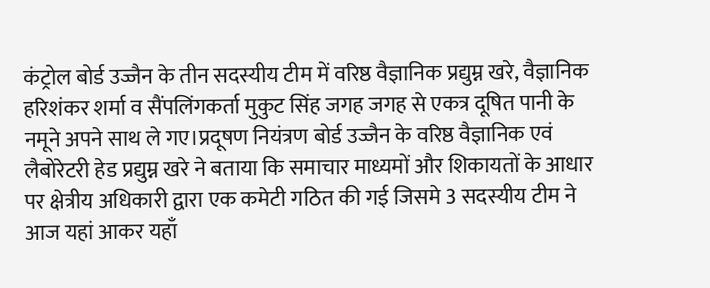कंट्रोल बोर्ड उज्जैन के तीन सदस्यीय टीम में वरिष्ठ वैज्ञानिक प्रद्युम्न खरे, वैज्ञानिक हरिशंकर शर्मा व सैंपलिंगकर्ता मुकुट सिंह जगह जगह से एकत्र दूषित पानी के नमूने अपने साथ ले गए।प्रदूषण नियंत्रण बोर्ड उज्जैन के वरिष्ठ वैज्ञानिक एवं लैबोरेटरी हेड प्रद्युम्न खरे ने बताया कि समाचार माध्यमों और शिकायतों के आधार पर क्षेत्रीय अधिकारी द्वारा एक कमेटी गठित की गई जिसमे 3 सदस्यीय टीम ने आज यहां आकर यहाँ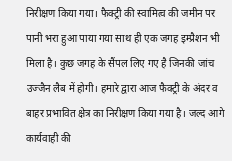निरीक्षण किया गया। फैक्ट्री की स्वामित्व की जमीन पर पानी भरा हुआ पाया गया साथ ही एक जगह इम्प्रैशन भी मिला है। कुछ जगह के सैंपल लिए गए है जिनकी जांच उज्जैन लैब में होगी। हमारे द्वारा आज फैक्ट्री के अंदर व बाहर प्रभावित क्षेत्र का निरीक्षण किया गया है। जल्द आगे कार्यवाही की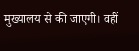मुख्यालय से की जाएगी। वहीं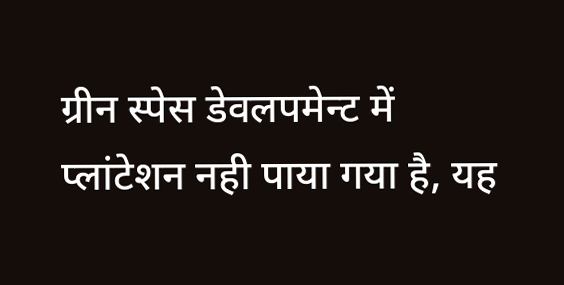ग्रीन स्पेस डेवलपमेन्ट में प्लांटेशन नही पाया गया है, यह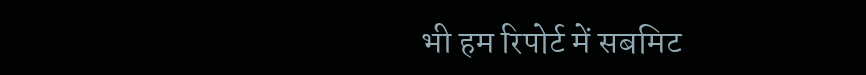भी हम रिपोर्ट में सबमिट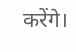करेंगे।